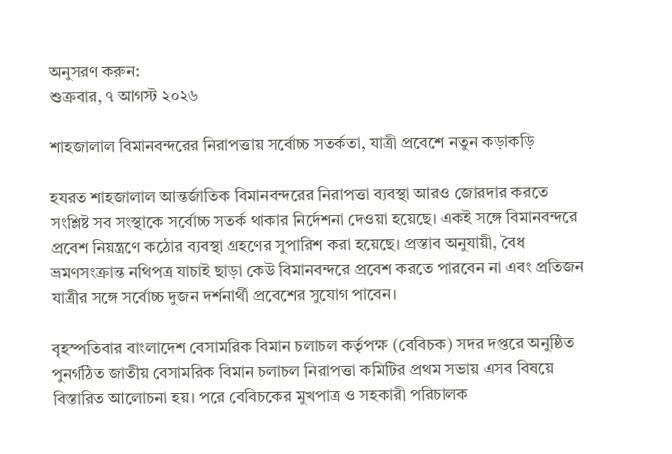অনুসরণ করুন:
শুক্রবার, ৭ আগস্ট ২০২৬

শাহজালাল বিমানবন্দরের নিরাপত্তায় সর্বোচ্চ সতর্কতা, যাত্রী প্রবেশে নতুন কড়াকড়ি

হযরত শাহজালাল আন্তর্জাতিক বিমানবন্দরের নিরাপত্তা ব্যবস্থা আরও জোরদার করতে সংশ্লিষ্ট সব সংস্থাকে সর্বোচ্চ সতর্ক থাকার নির্দেশনা দেওয়া হয়েছে। একই সঙ্গে বিমানবন্দরে প্রবেশ নিয়ন্ত্রণে কঠোর ব্যবস্থা গ্রহণের সুপারিশ করা হয়েছে। প্রস্তাব অনুযায়ী, বৈধ ভ্রমণসংক্রান্ত নথিপত্র যাচাই ছাড়া কেউ বিমানবন্দরে প্রবেশ করতে পারবেন না এবং প্রতিজন যাত্রীর সঙ্গে সর্বোচ্চ দুজন দর্শনার্থী প্রবেশের সুযোগ পাবেন।

বৃহস্পতিবার বাংলাদেশ বেসামরিক বিমান চলাচল কর্তৃপক্ষ (বেবিচক) সদর দপ্তরে অনুষ্ঠিত পুনর্গঠিত জাতীয় বেসামরিক বিমান চলাচল নিরাপত্তা কমিটির প্রথম সভায় এসব বিষয়ে বিস্তারিত আলোচনা হয়। পরে বেবিচকের মুখপাত্র ও সহকারী পরিচালক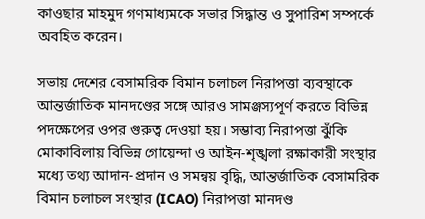কাওছার মাহমুদ গণমাধ্যমকে সভার সিদ্ধান্ত ও সুপারিশ সম্পর্কে অবহিত করেন।

সভায় দেশের বেসামরিক বিমান চলাচল নিরাপত্তা ব্যবস্থাকে আন্তর্জাতিক মানদণ্ডের সঙ্গে আরও সামঞ্জস্যপূর্ণ করতে বিভিন্ন পদক্ষেপের ওপর গুরুত্ব দেওয়া হয়। সম্ভাব্য নিরাপত্তা ঝুঁকি মোকাবিলায় বিভিন্ন গোয়েন্দা ও আইন-শৃঙ্খলা রক্ষাকারী সংস্থার মধ্যে তথ্য আদান-প্রদান ও সমন্বয় বৃদ্ধি, আন্তর্জাতিক বেসামরিক বিমান চলাচল সংস্থার (ICAO) নিরাপত্তা মানদণ্ড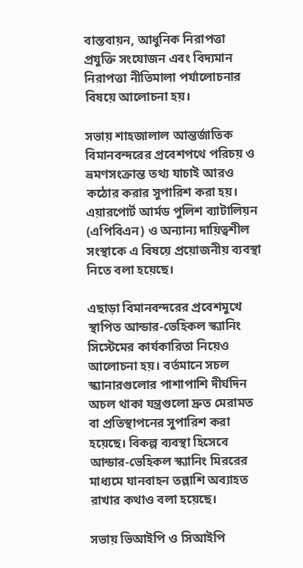বাস্তবায়ন, আধুনিক নিরাপত্তা প্রযুক্তি সংযোজন এবং বিদ্যমান নিরাপত্তা নীতিমালা পর্যালোচনার বিষয়ে আলোচনা হয়।

সভায় শাহজালাল আন্তর্জাতিক বিমানবন্দরের প্রবেশপথে পরিচয় ও ভ্রমণসংক্রান্ত তথ্য যাচাই আরও কঠোর করার সুপারিশ করা হয়। এয়ারপোর্ট আর্মড পুলিশ ব্যাটালিয়ন (এপিবিএন) ও অন্যান্য দায়িত্বশীল সংস্থাকে এ বিষয়ে প্রয়োজনীয় ব্যবস্থা নিতে বলা হয়েছে।

এছাড়া বিমানবন্দরের প্রবেশমুখে স্থাপিত আন্ডার-ভেহিকল স্ক্যানিং সিস্টেমের কার্যকারিতা নিয়েও আলোচনা হয়। বর্তমানে সচল স্ক্যানারগুলোর পাশাপাশি দীর্ঘদিন অচল থাকা যন্ত্রগুলো দ্রুত মেরামত বা প্রতিস্থাপনের সুপারিশ করা হয়েছে। বিকল্প ব্যবস্থা হিসেবে আন্ডার-ভেহিকল স্ক্যানিং মিররের মাধ্যমে যানবাহন তল্লাশি অব্যাহত রাখার কথাও বলা হয়েছে।

সভায় ভিআইপি ও সিআইপি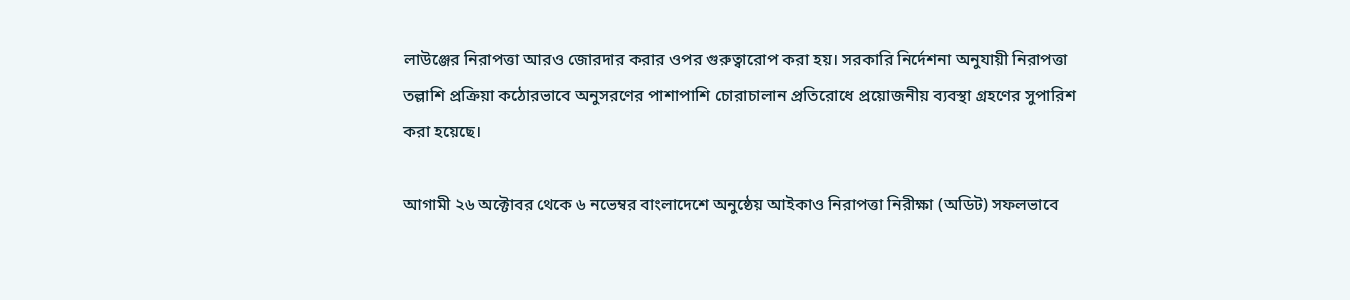লাউঞ্জের নিরাপত্তা আরও জোরদার করার ওপর গুরুত্বারোপ করা হয়। সরকারি নির্দেশনা অনুযায়ী নিরাপত্তা তল্লাশি প্রক্রিয়া কঠোরভাবে অনুসরণের পাশাপাশি চোরাচালান প্রতিরোধে প্রয়োজনীয় ব্যবস্থা গ্রহণের সুপারিশ করা হয়েছে।

আগামী ২৬ অক্টোবর থেকে ৬ নভেম্বর বাংলাদেশে অনুষ্ঠেয় আইকাও নিরাপত্তা নিরীক্ষা (অডিট) সফলভাবে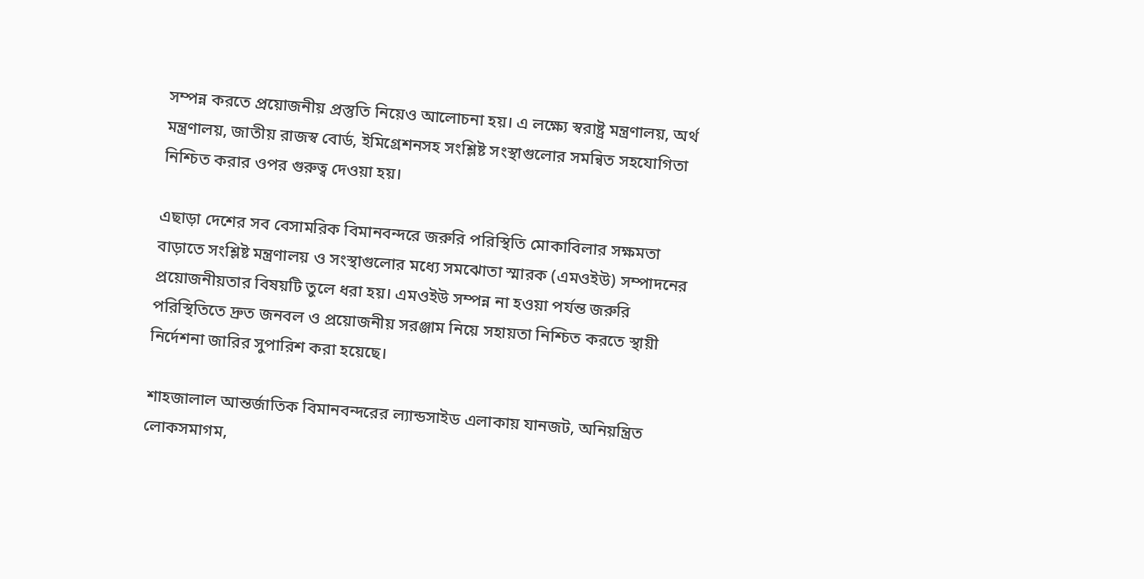সম্পন্ন করতে প্রয়োজনীয় প্রস্তুতি নিয়েও আলোচনা হয়। এ লক্ষ্যে স্বরাষ্ট্র মন্ত্রণালয়, অর্থ মন্ত্রণালয়, জাতীয় রাজস্ব বোর্ড, ইমিগ্রেশনসহ সংশ্লিষ্ট সংস্থাগুলোর সমন্বিত সহযোগিতা নিশ্চিত করার ওপর গুরুত্ব দেওয়া হয়।

এছাড়া দেশের সব বেসামরিক বিমানবন্দরে জরুরি পরিস্থিতি মোকাবিলার সক্ষমতা বাড়াতে সংশ্লিষ্ট মন্ত্রণালয় ও সংস্থাগুলোর মধ্যে সমঝোতা স্মারক (এমওইউ) সম্পাদনের প্রয়োজনীয়তার বিষয়টি তুলে ধরা হয়। এমওইউ সম্পন্ন না হওয়া পর্যন্ত জরুরি পরিস্থিতিতে দ্রুত জনবল ও প্রয়োজনীয় সরঞ্জাম নিয়ে সহায়তা নিশ্চিত করতে স্থায়ী নির্দেশনা জারির সুপারিশ করা হয়েছে।

শাহজালাল আন্তর্জাতিক বিমানবন্দরের ল্যান্ডসাইড এলাকায় যানজট, অনিয়ন্ত্রিত লোকসমাগম,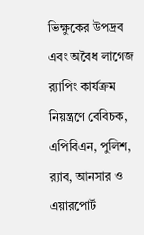ভিক্ষুকের উপদ্রব এবং অবৈধ লাগেজ র‌্যাপিং কার্যক্রম নিয়ন্ত্রণে বেবিচক, এপিবিএন, পুলিশ, র‌্যাব, আনসার ও এয়ারপোর্ট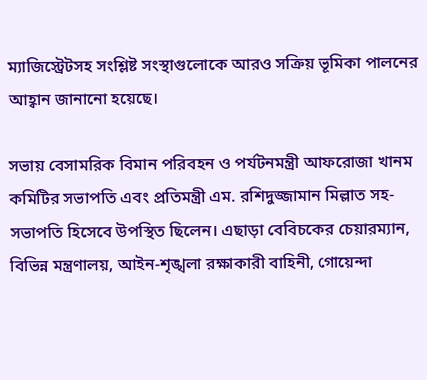ম্যাজিস্ট্রেটসহ সংশ্লিষ্ট সংস্থাগুলোকে আরও সক্রিয় ভূমিকা পালনের আহ্বান জানানো হয়েছে।

সভায় বেসামরিক বিমান পরিবহন ও পর্যটনমন্ত্রী আফরোজা খানম কমিটির সভাপতি এবং প্রতিমন্ত্রী এম. রশিদুজ্জামান মিল্লাত সহ-সভাপতি হিসেবে উপস্থিত ছিলেন। এছাড়া বেবিচকের চেয়ারম্যান, বিভিন্ন মন্ত্রণালয়, আইন-শৃঙ্খলা রক্ষাকারী বাহিনী, গোয়েন্দা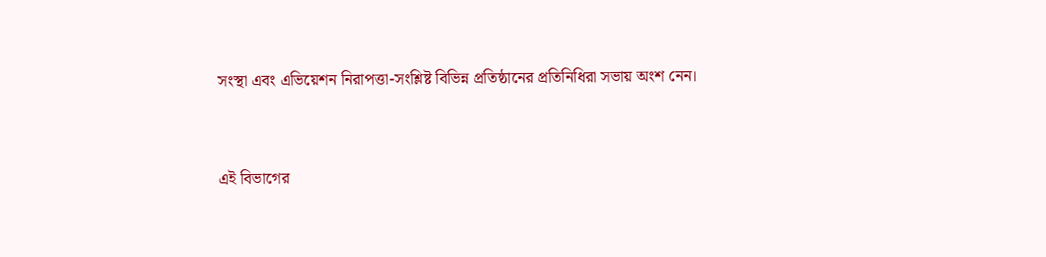সংস্থা এবং এভিয়েশন নিরাপত্তা-সংশ্লিষ্ট বিভিন্ন প্রতিষ্ঠানের প্রতিনিধিরা সভায় অংশ নেন।


এই বিভাগের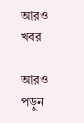আরও খবর

আরও পড়ুন